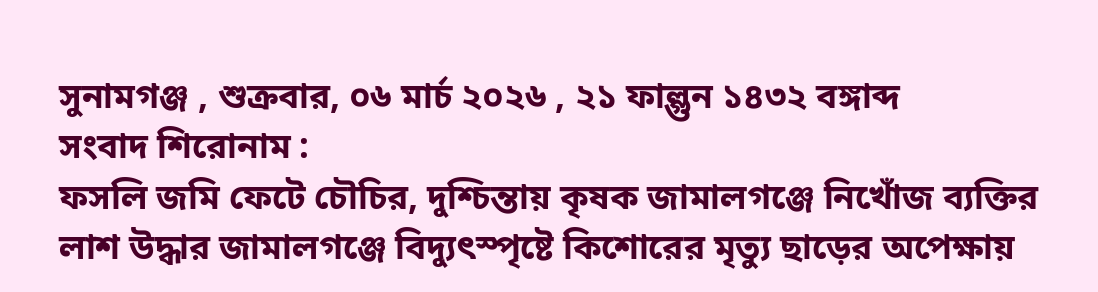সুনামগঞ্জ , শুক্রবার, ০৬ মার্চ ২০২৬ , ২১ ফাল্গুন ১৪৩২ বঙ্গাব্দ
সংবাদ শিরোনাম :
ফসলি জমি ফেটে চৌচির, দুশ্চিন্তায় কৃষক জামালগঞ্জে নিখোঁজ ব্যক্তির লাশ উদ্ধার জামালগঞ্জে বিদ্যুৎস্পৃষ্টে কিশোরের মৃত্যু ছাড়ের অপেক্ষায়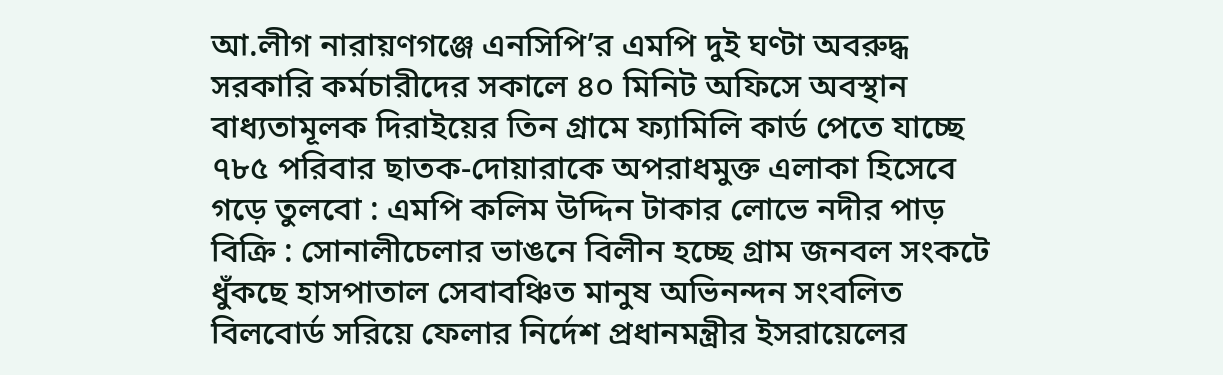আ.লীগ নারায়ণগঞ্জে এনসিপি’র এমপি দুই ঘণ্টা অবরুদ্ধ সরকারি কর্মচারীদের সকালে ৪০ মিনিট অফিসে অবস্থান বাধ্যতামূলক দিরাইয়ের তিন গ্রামে ফ্যামিলি কার্ড পেতে যাচ্ছে ৭৮৫ পরিবার ছাতক-দোয়ারাকে অপরাধমুক্ত এলাকা হিসেবে গড়ে তুলবো : এমপি কলিম উদ্দিন টাকার লোভে নদীর পাড় বিক্রি : সোনালীচেলার ভাঙনে বিলীন হচ্ছে গ্রাম জনবল সংকটে ধুঁকছে হাসপাতাল সেবাবঞ্চিত মানুষ অভিনন্দন সংবলিত বিলবোর্ড সরিয়ে ফেলার নির্দেশ প্রধানমন্ত্রীর ইসরায়েলের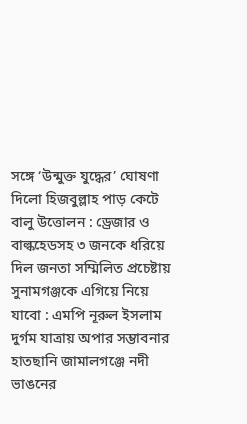সঙ্গে ‘উন্মুক্ত যুদ্ধের’ ঘোষণা দিলো হিজবুল্লাহ পাড় কেটে বালু উত্তোলন : ড্রেজার ও বাল্কহেডসহ ৩ জনকে ধরিয়ে দিল জনতা সম্মিলিত প্রচেষ্টায় সুনামগঞ্জকে এগিয়ে নিয়ে যাবো : এমপি নূরুল ইসলাম দুর্গম যাত্রায় অপার সম্ভাবনার হাতছানি জামালগঞ্জে নদী ভাঙনের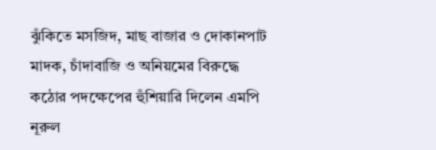ঝুঁকিতে মসজিদ, মাছ বাজার ও দোকানপাট মাদক, চাঁদাবাজি ও অনিয়মের বিরুদ্ধে কঠোর পদক্ষেপের হুঁশিয়ারি দিলেন এমপি নূরুল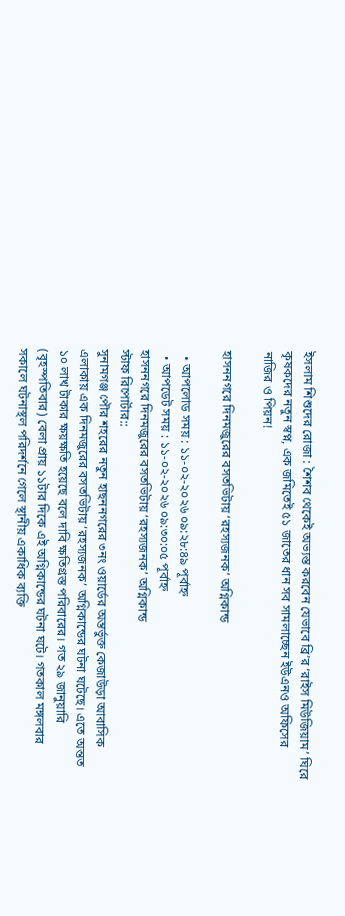ইসলাম শিশুদের রোজা : শৈশব থেকেই অভ্যস্ত করবেন যেভাবে ব্রি’র ‘রাইস মিউজিয়াম’ ঘিরে কৃষকদের নতুন স্বপ্ন, এক জমিতেই ৫১ জাতের ধান সব সামলাচ্ছেন ইউএনও অফিসের নাজির ও পিয়ন!

হাসননগরে দিনমজুরের বসতভিটায় ‘রহস্যজনক’ অগ্নিকান্ড

  • আপলোড সময় : ১১-০২-২০২৬ ০৯:২৮:৪৯ পূর্বাহ্ন
  • আপডেট সময় : ১১-০২-২০২৬ ০৯:৩০:০৫ পূর্বাহ্ন
হাসননগরে দিনমজুরের বসতভিটায় ‘রহস্যজনক’ অগ্নিকান্ড
স্টাফ রিপোর্টার::
সুনামগঞ্জ পৌর শহরের নতুন হাছননগরের ৩নং ওয়ার্ডের অন্তর্ভুক্ত কেজাউড়া আবাসিক এলাকায় এক দিনমজুরের বসতভিটায় ‘রহস্যজনক’ অগ্নিকান্ডের ঘটনা ঘটেছে। এতে অন্তত ১০ লাখ টাকার ক্ষয়ক্ষতি হয়েছে বলে দাবি ক্ষতিগ্রস্ত পরিবারের। গত ২৯ জানুয়ারি (বৃহস্পতিবার) বেলা প্রায় ১১টার দিকে এই অগ্নিকান্ডের ঘটনা ঘটে। গতকাল মঙ্গলবার সকালে ঘটনাস্থল পরিদর্শনে গেলে স্থানীয় একাধিক ব্যক্তি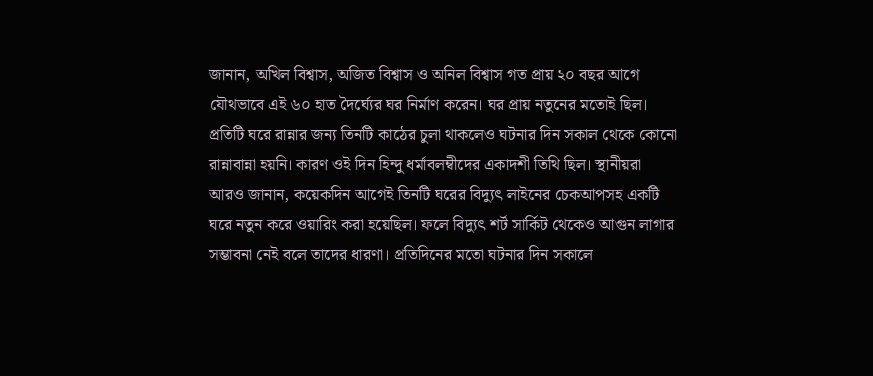জানান, অখিল বিশ্বাস, অজিত বিশ্বাস ও অনিল বিশ্বাস গত প্রায় ২০ বছর আগে যৌথভাবে এই ৬০ হাত দৈর্ঘ্যের ঘর নির্মাণ করেন। ঘর প্রায় নতুনের মতোই ছিল। প্রতিটি ঘরে রান্নার জন্য তিনটি কাঠের চুলা থাকলেও ঘটনার দিন সকাল থেকে কোনো রান্নাবান্না হয়নি। কারণ ওই দিন হিন্দু ধর্মাবলম্বীদের একাদশী তিথি ছিল। স্থানীয়রা আরও জানান, কয়েকদিন আগেই তিনটি ঘরের বিদ্যুৎ লাইনের চেকআপসহ একটি ঘরে নতুন করে ওয়ারিং করা হয়েছিল। ফলে বিদ্যুৎ শর্ট সার্কিট থেকেও আগুন লাগার সম্ভাবনা নেই বলে তাদের ধারণা। প্রতিদিনের মতো ঘটনার দিন সকালে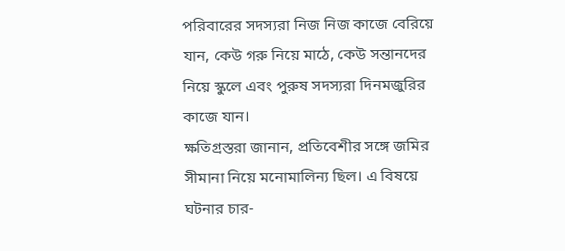পরিবারের সদস্যরা নিজ নিজ কাজে বেরিয়ে যান, কেউ গরু নিয়ে মাঠে, কেউ সন্তানদের নিয়ে স্কুলে এবং পুরুষ সদস্যরা দিনমজুরির কাজে যান।
ক্ষতিগ্রস্তরা জানান, প্রতিবেশীর সঙ্গে জমির সীমানা নিয়ে মনোমালিন্য ছিল। এ বিষয়ে ঘটনার চার-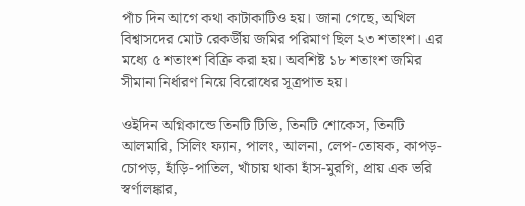পাঁচ দিন আগে কথা কাটাকাটিও হয়। জানা গেছে, অখিল বিশ্বাসদের মোট রেকর্ডীয় জমির পরিমাণ ছিল ২৩ শতাংশ। এর মধ্যে ৫ শতাংশ বিক্রি করা হয়। অবশিষ্ট ১৮ শতাংশ জমির সীমানা নির্ধারণ নিয়ে বিরোধের সূত্রপাত হয়।

ওইদিন অগ্নিকান্ডে তিনটি টিভি, তিনটি শোকেস, তিনটি আলমারি, সিলিং ফ্যান, পালং, আলনা, লেপ-তোষক, কাপড়-চোপড়, হাঁড়ি-পাতিল, খাঁচায় থাকা হাঁস-মুরগি, প্রায় এক ভরি স্বর্ণালঙ্কার,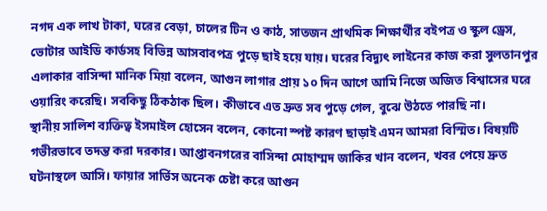নগদ এক লাখ টাকা, ঘরের বেড়া, চালের টিন ও কাঠ, সাতজন প্রাথমিক শিক্ষার্থীর বইপত্র ও স্কুল ড্রেস, ভোটার আইডি কার্ডসহ বিভিন্ন আসবাবপত্র পুড়ে ছাই হয়ে যায়। ঘরের বিদ্যুৎ লাইনের কাজ করা সুলতানপুর এলাকার বাসিন্দা মানিক মিয়া বলেন, আগুন লাগার প্রায় ১০ দিন আগে আমি নিজে অজিত বিশ্বাসের ঘরে ওয়ারিং করেছি। সবকিছু ঠিকঠাক ছিল। কীভাবে এত দ্রুত সব পুড়ে গেল, বুঝে উঠতে পারছি না।
স্থানীয় সালিশ ব্যক্তিত্ব ইসমাইল হোসেন বলেন, কোনো স্পষ্ট কারণ ছাড়াই এমন আমরা বিস্মিত। বিষয়টি গভীরভাবে তদন্ত করা দরকার। আপ্তাবনগরের বাসিন্দা মোহাম্মদ জাকির খান বলেন, খবর পেয়ে দ্রুত ঘটনাস্থলে আসি। ফায়ার সার্ভিস অনেক চেষ্টা করে আগুন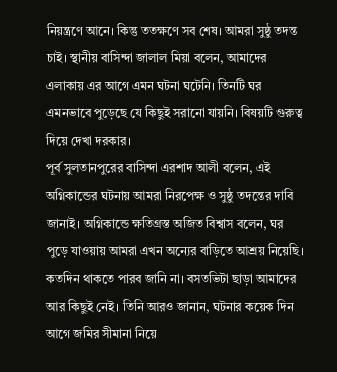নিয়ন্ত্রণে আনে। কিন্তু ততক্ষণে সব শেষ। আমরা সুষ্ঠু তদন্ত চাই। স্থানীয় বাসিন্দা জালাল মিয়া বলেন, আমাদের এলাকায় এর আগে এমন ঘটনা ঘটেনি। তিনটি ঘর এমনভাবে পুড়েছে যে কিছুই সরানো যায়নি। বিষয়টি গুরুত্ব দিয়ে দেখা দরকার।
পূর্ব সুলতানপুরের বাসিন্দা এরশাদ আলী বলেন, এই অগ্নিকান্ডের ঘটনায় আমরা নিরপেক্ষ ও সুষ্ঠু তদন্তের দাবি জানাই। অগ্নিকান্ডে ক্ষতিগ্রস্ত অজিত বিশ্বাস বলেন, ঘর পুড়ে যাওয়ায় আমরা এখন অন্যের বাড়িতে আশ্রয় নিয়েছি। কতদিন থাকতে পারব জানি না। বসতভিটা ছাড়া আমাদের আর কিছুই নেই। তিনি আরও জানান, ঘটনার কয়েক দিন আগে জমির সীমানা নিয়ে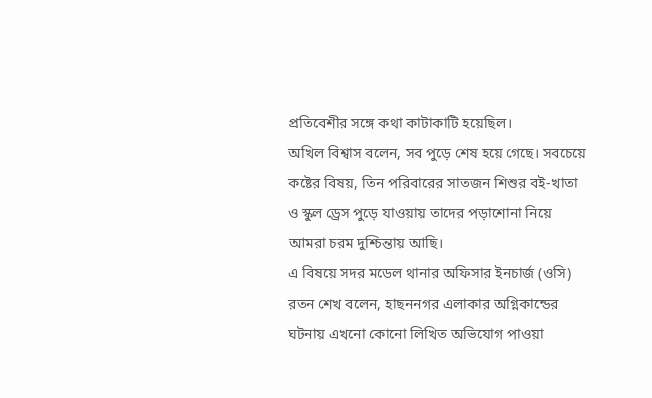প্রতিবেশীর সঙ্গে কথা কাটাকাটি হয়েছিল।
অখিল বিশ্বাস বলেন, সব পুড়ে শেষ হয়ে গেছে। সবচেয়ে কষ্টের বিষয়, তিন পরিবারের সাতজন শিশুর বই-খাতা ও স্কুল ড্রেস পুড়ে যাওয়ায় তাদের পড়াশোনা নিয়ে আমরা চরম দুশ্চিন্তায় আছি।
এ বিষয়ে সদর মডেল থানার অফিসার ইনচার্জ (ওসি) রতন শেখ বলেন, হাছননগর এলাকার অগ্নিকান্ডের ঘটনায় এখনো কোনো লিখিত অভিযোগ পাওয়া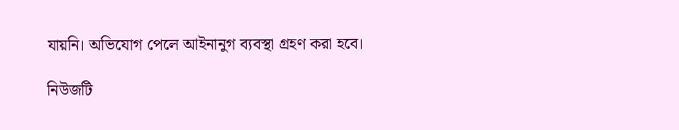যায়নি। অভিযোগ পেলে আইনানুগ ব্যবস্থা গ্রহণ করা হবে।

নিউজটি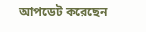আপডেট করেছেন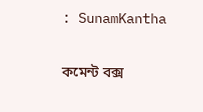: SunamKantha

কমেন্ট বক্স